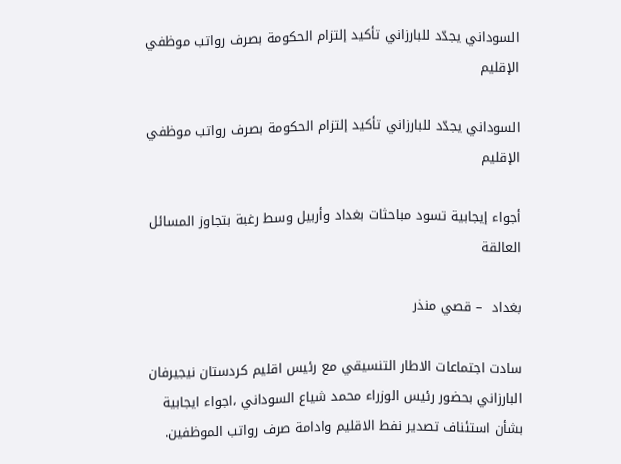السوداني يجدّد للبارزاني تأكيد إلتزام الحكومة بصرف رواتب موظفي الإقليم

السوداني يجدّد للبارزاني تأكيد إلتزام الحكومة بصرف رواتب موظفي الإقليم

أجواء إيجابية تسود مباحثات بغداد وأربيل وسط رغبة بتجاوز المسائل العالقة

بغداد  – قصي منذر

سادت اجتماعات الاطار التنسيقي مع رئيس اقليم كردستان نيجيرفان البارزاني بحضور رئيس الوزراء محمد شياع السوداني ،اجواء ايجابية بشأن استئناف تصدير نفط الاقليم وادامة صرف رواتب الموظفين.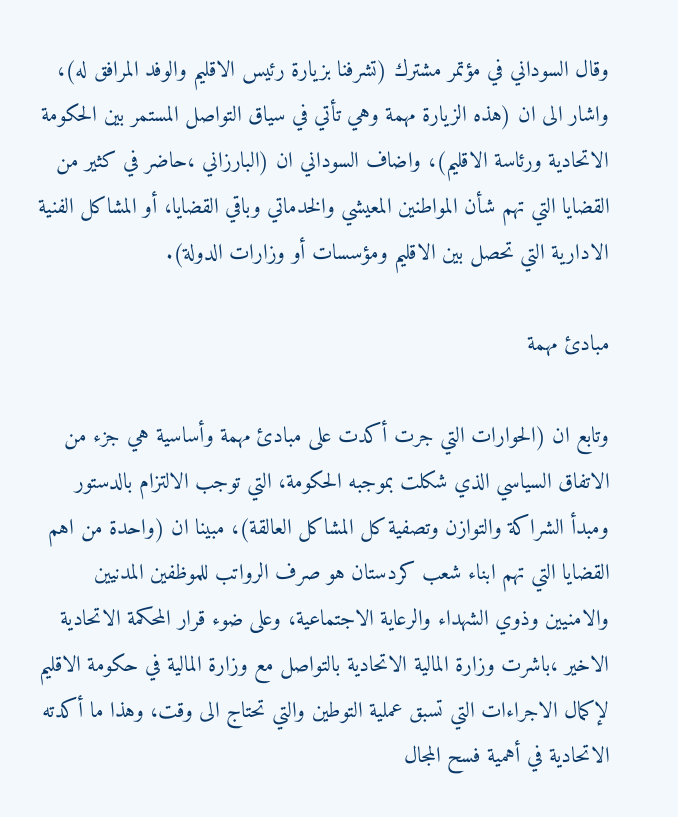وقال السوداني في مؤتمر مشترك (تشرفنا بزيارة رئيس الاقليم والوفد المرافق له)، واشار الى ان (هذه الزيارة مهمة وهي تأتي في سياق التواصل المستمر بين الحكومة الاتحادية ورئاسة الاقليم)، واضاف السوداني ان (البارزاني ،حاضر في كثير من القضايا التي تهم شأن المواطنين المعيشي والخدماتي وباقي القضايا، أو المشاكل الفنية الادارية التي تحصل بين الاقليم ومؤسسات أو وزارات الدولة).

مبادئ مهمة

وتابع ان (الحوارات التي جرت أكدت على مبادئ مهمة وأساسية هي جزء من الاتفاق السياسي الذي شكلت بموجبه الحكومة، التي توجب الالتزام بالدستور ومبدأ الشراكة والتوازن وتصفية كل المشاكل العالقة)، مبينا ان (واحدة من اهم القضايا التي تهم ابناء شعب كردستان هو صرف الرواتب للموظفين المدنيين والامنيين وذوي الشهداء والرعاية الاجتماعية، وعلى ضوء قرار المحكمة الاتحادية الاخير ،باشرت وزارة المالية الاتحادية بالتواصل مع وزارة المالية في حكومة الاقليم لإكمال الاجراءات التي تسبق عملية التوطين والتي تحتاج الى وقت، وهذا ما أكدته الاتحادية في أهمية فسح المجال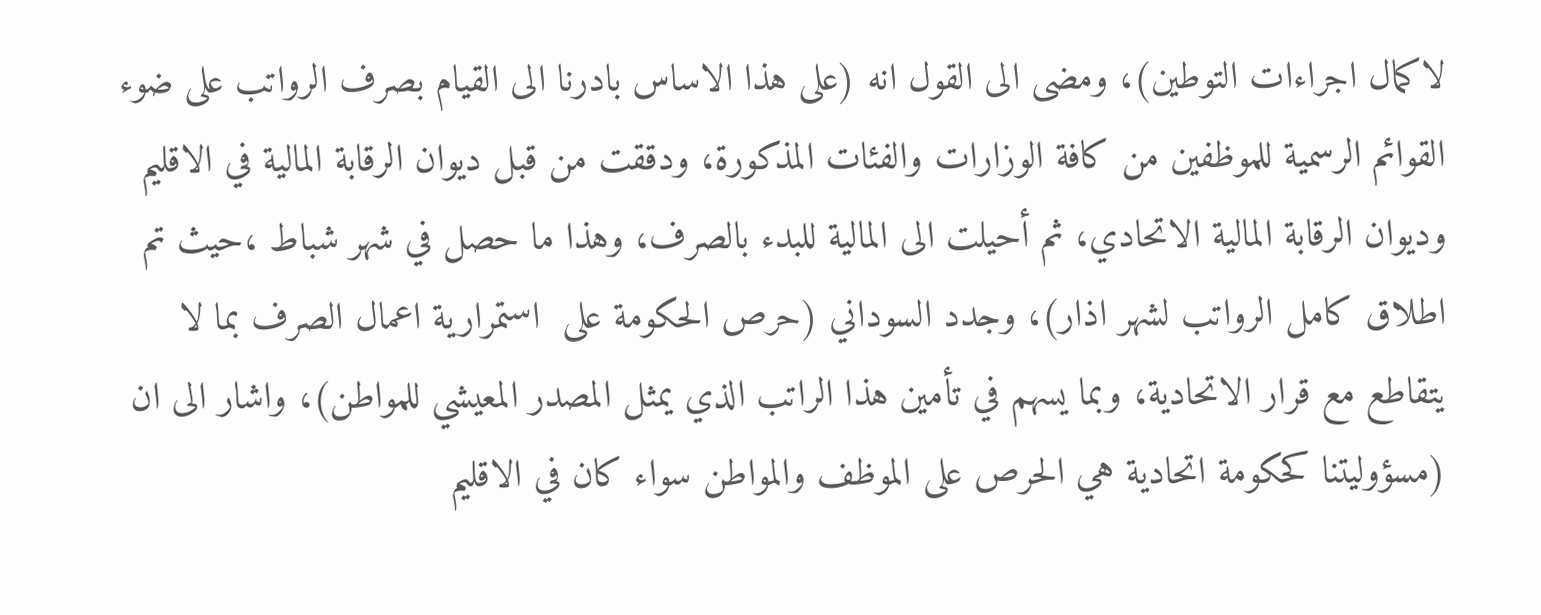لاكمال اجراءات التوطين)، ومضى الى القول انه (على هذا الاساس بادرنا الى القيام بصرف الرواتب على ضوء القوائم الرسمية للموظفين من كافة الوزارات والفئات المذكورة، ودققت من قبل ديوان الرقابة المالية في الاقليم وديوان الرقابة المالية الاتحادي، ثم أحيلت الى المالية للبدء بالصرف، وهذا ما حصل في شهر شباط ،حيث تم اطلاق كامل الرواتب لشهر اذار)، وجدد السوداني (حرص الحكومة على  استمرارية اعمال الصرف بما لا يتقاطع مع قرار الاتحادية، وبما يسهم في تأمين هذا الراتب الذي يمثل المصدر المعيشي للمواطن)، واشار الى ان (مسؤوليتنا كحكومة اتحادية هي الحرص على الموظف والمواطن سواء كان في الاقليم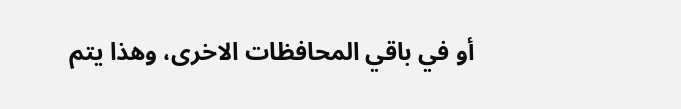أو في باقي المحافظات الاخرى، وهذا يتم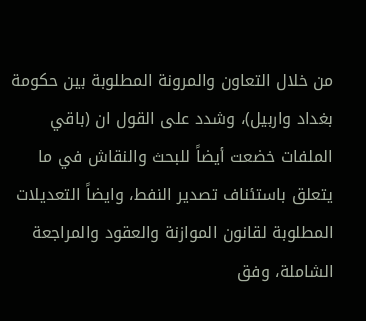من خلال التعاون والمرونة المطلوبة بين حكومة بغداد واربيل)، وشدد على القول ان (باقي الملفات خضعت أيضاً للبحث والنقاش في ما يتعلق باستئناف تصدير النفط، وايضاً التعديلات المطلوبة لقانون الموازنة والعقود والمراجعة الشاملة، وفق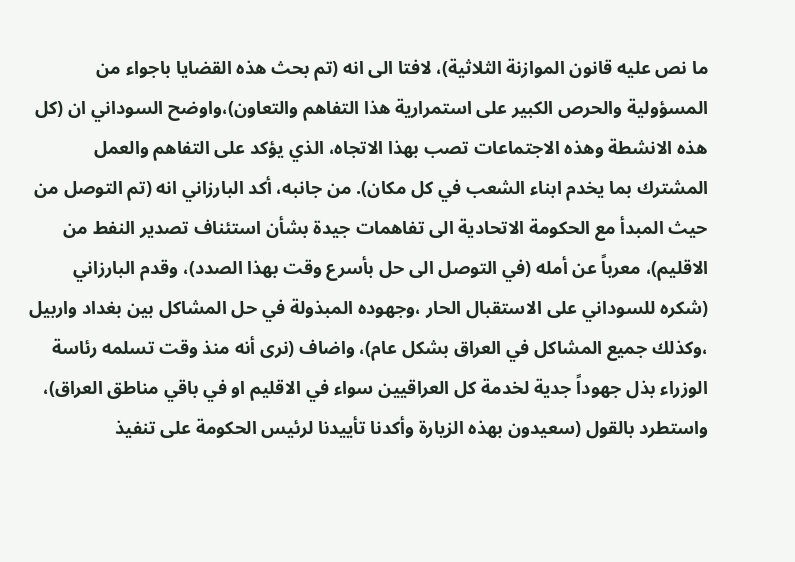ما نص عليه قانون الموازنة الثلاثية)، لافتا الى انه (تم بحث هذه القضايا باجواء من المسؤولية والحرص الكبير على استمرارية هذا التفاهم والتعاون)،واوضح السوداني ان (كل هذه الانشطة وهذه الاجتماعات تصب بهذا الاتجاه، الذي يؤكد على التفاهم والعمل المشترك بما يخدم ابناء الشعب في كل مكان). من جانبه، أكد البارزاني انه (تم التوصل من حيث المبدأ مع الحكومة الاتحادية الى تفاهمات جيدة بشأن استئناف تصدير النفط من الاقليم)، معرباً عن أمله (في التوصل الى حل بأسرع وقت بهذا الصدد)، وقدم البارزاني (شكره للسوداني على الاستقبال الحار ،وجهوده المبذولة في حل المشاكل بين بغداد واربيل ،وكذلك جميع المشاكل في العراق بشكل عام)، واضاف (نرى أنه منذ وقت تسلمه رئاسة الوزراء بذل جهوداً جدية لخدمة كل العراقيين سواء في الاقليم او في باقي مناطق العراق)، واستطرد بالقول (سعيدون بهذه الزيارة وأكدنا تأييدنا لرئيس الحكومة على تنفيذ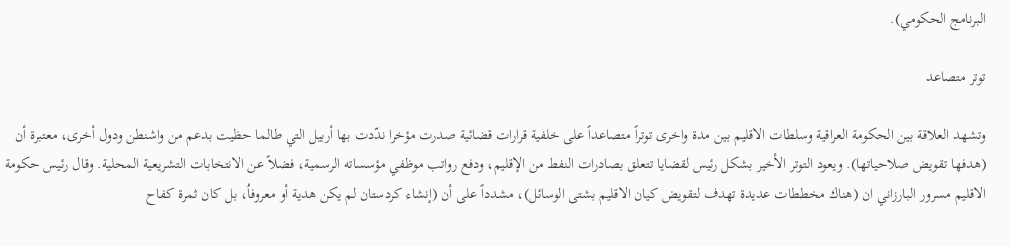البرنامج الحكومي).

توتر متصاعد

وتشهد العلاقة بين الحكومة العراقية وسلطات الاقليم بين مدة واخرى توتراً متصاعداً على خلفية قرارات قضائية صدرت مؤخرا ندّدت بها أربيل التي طالما حظيت بدعم من واشنطن ودول أخرى، معتبرة أن (هدفها تقويض صلاحياتها). ويعود التوتر الأخير بشكل رئيس لقضايا تتعلق بصادرات النفط من الإقليم، ودفع رواتب موظفي مؤسساته الرسمية، فضلاً عن الانتخابات التشريعية المحلية. وقال رئيس حكومة الاقليم مسرور البارزاني ان (هناك مخططات عديدة تهدف لتقويض كيان الاقليم بشتى الوسائل)، مشدداً على أن (إنشاء كردستان لم يكن هدية أو معروفاُ، بل كان ثمرة كفاح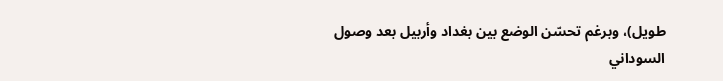طويل)، وبرغم تحسّن الوضع بين بغداد وأربيل بعد وصول السوداني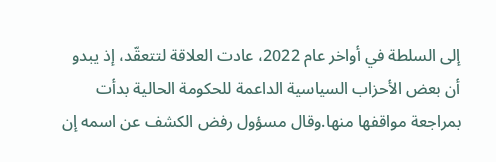إلى السلطة في أواخر عام 2022، عادت العلاقة لتتعقّد، إذ يبدو أن بعض الأحزاب السياسية الداعمة للحكومة الحالية بدأت بمراجعة مواقفها منها.وقال مسؤول رفض الكشف عن اسمه إن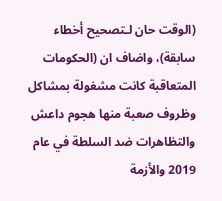(الوقت حان لـتصحيح أخطاء سابقة)، واضاف ان (الحكومات المتعاقبة كانت مشغولة بمشاكل وظروف صعبة منها هجوم داعش والتظاهرات ضد السلطة في عام 2019 والأزمة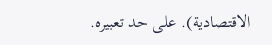الاقتصادية). على حد تعبيره.